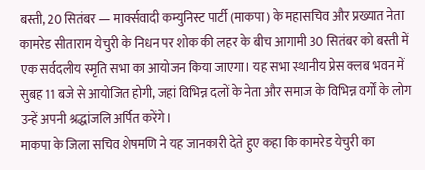बस्ती, 20 सितंबर — मार्क्सवादी कम्युनिस्ट पार्टी (माकपा) के महासचिव और प्रख्यात नेता कामरेड सीताराम येचुरी के निधन पर शोक की लहर के बीच आगामी 30 सितंबर को बस्ती में एक सर्वदलीय स्मृति सभा का आयोजन किया जाएगा। यह सभा स्थानीय प्रेस क्लब भवन में सुबह 11 बजे से आयोजित होगी, जहां विभिन्न दलों के नेता और समाज के विभिन्न वर्गों के लोग उन्हें अपनी श्रद्धांजलि अर्पित करेंगे।
माकपा के जिला सचिव शेषमणि ने यह जानकारी देते हुए कहा कि कामरेड येचुरी का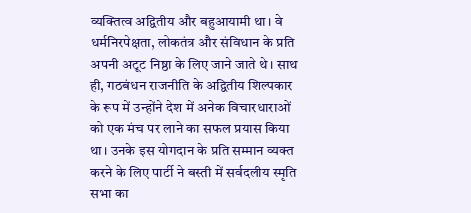व्यक्तित्व अद्वितीय और बहुआयामी था। वे धर्मनिरपेक्षता, लोकतंत्र और संविधान के प्रति अपनी अटूट निष्ठा के लिए जाने जाते थे। साथ ही, गठबंधन राजनीति के अद्वितीय शिल्पकार के रूप में उन्होंने देश में अनेक विचारधाराओं को एक मंच पर लाने का सफल प्रयास किया था। उनके इस योगदान के प्रति सम्मान व्यक्त करने के लिए पार्टी ने बस्ती में सर्वदलीय स्मृति सभा का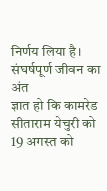निर्णय लिया है।
संघर्षपूर्ण जीवन का अंत
ज्ञात हो कि कामरेड सीताराम येचुरी को 19 अगस्त को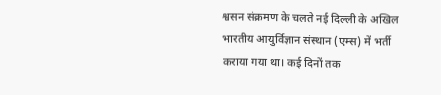श्वसन संक्रमण के चलते नई दिल्ली के अखिल भारतीय आयुर्विज्ञान संस्थान (एम्स) में भर्ती कराया गया था। कई दिनों तक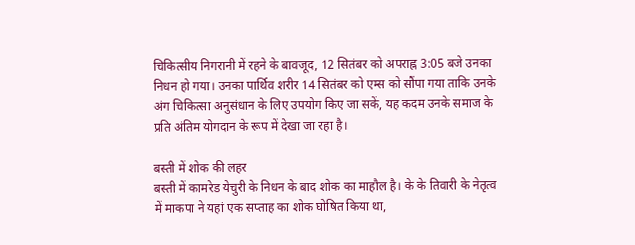चिकित्सीय निगरानी में रहने के बावजूद, 12 सितंबर को अपराह्न 3:05 बजे उनका निधन हो गया। उनका पार्थिव शरीर 14 सितंबर को एम्स को सौंपा गया ताकि उनके अंग चिकित्सा अनुसंधान के लिए उपयोग किए जा सकें, यह कदम उनके समाज के प्रति अंतिम योगदान के रूप में देखा जा रहा है।

बस्ती में शोक की लहर
बस्ती में कामरेड येचुरी के निधन के बाद शोक का माहौल है। के के तिवारी के नेतृत्व में माकपा ने यहां एक सप्ताह का शोक घोषित किया था,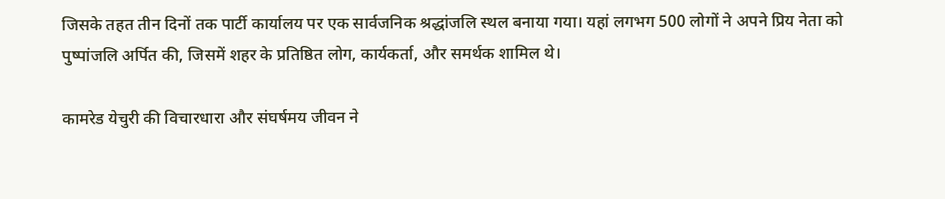जिसके तहत तीन दिनों तक पार्टी कार्यालय पर एक सार्वजनिक श्रद्धांजलि स्थल बनाया गया। यहां लगभग 500 लोगों ने अपने प्रिय नेता को पुष्पांजलि अर्पित की, जिसमें शहर के प्रतिष्ठित लोग, कार्यकर्ता, और समर्थक शामिल थे।

कामरेड येचुरी की विचारधारा और संघर्षमय जीवन ने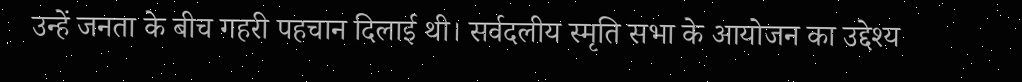उन्हें जनता के बीच गहरी पहचान दिलाई थी। सर्वदलीय स्मृति सभा के आयोजन का उद्देश्य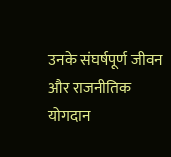उनके संघर्षपूर्ण जीवन और राजनीतिक योगदान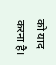को याद करना है।